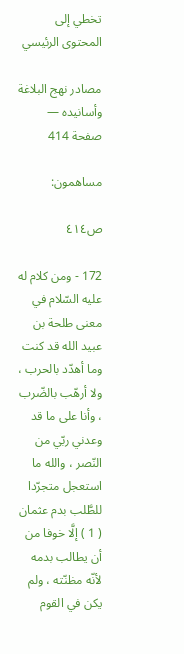تخطي إلى المحتوى الرئيسي

مصادر نهج البلاغة وأسانيده — صفحة 414

مساهمون:

ص٤١٤

172 - ومن كلام له عليه السّلام في معنى طلحة بن عبيد الله قد كنت وما أهدّد بالحرب ، ولا أرهّب بالضّرب ، وأنا على ما قد وعدني ربّي من النّصر ، والله ما استعجل متجرّدا للطَّلب بدم عثمان ( 1 ) إلَّا خوفا من أن يطالب بدمه لأنّه مظنّته ، ولم يكن في القوم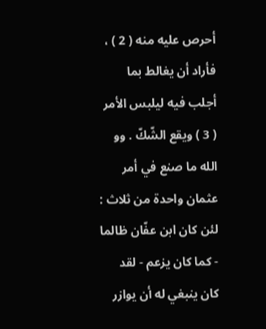أحرص عليه منه ( 2 ) ، فأراد أن يغالط بما أجلب فيه ليلبس الأمر ( 3 ) ويقع الشّكّ . وو الله ما صنع في أمر عثمان واحدة من ثلاث : لئن كان ابن عفّان ظالما - كما كان يزعم - لقد كان ينبغي له أن يوازر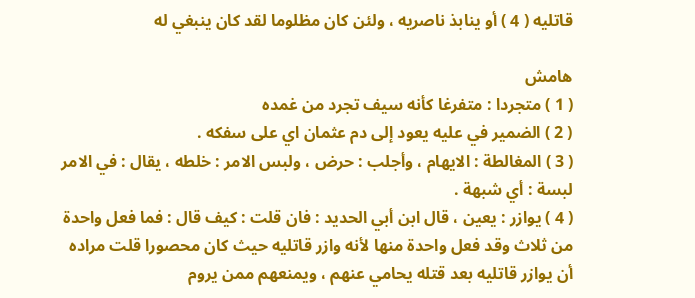قاتليه ( 4 ) أو ينابذ ناصريه ، ولئن كان مظلوما لقد كان ينبغي له

هامش
( 1 ) متجردا : متفرغا كأنه سيف تجرد من غمده
( 2 ) الضمير في عليه يعود إلى دم عثمان اي على سفكه .
( 3 ) المغالطة : الايهام ، وأجلب : حرض ، ولبس الامر : خلطه ، يقال : في الامر لبسة : أي شبهة .
( 4 ) يوازر : يعين ، قال ابن أبي الحديد : فان قلت : كيف قال : فما فعل واحدة من ثلاث وقد فعل واحدة منها لأنه وازر قاتليه حيث كان محصورا قلت مراده أن يوازر قاتليه بعد قتله يحامي عنهم ، ويمنعهم ممن يروم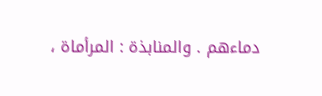دماءهم . والمنابذة : المرأماة ،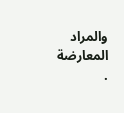والمراد المعارضة .